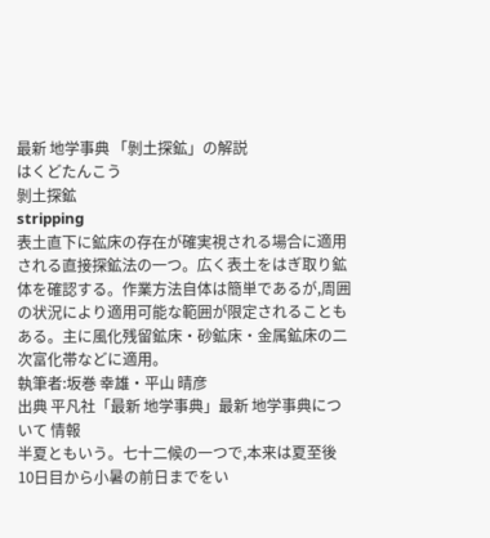最新 地学事典 「剝土探鉱」の解説
はくどたんこう
剝土探鉱
stripping
表土直下に鉱床の存在が確実視される場合に適用される直接探鉱法の一つ。広く表土をはぎ取り鉱体を確認する。作業方法自体は簡単であるが,周囲の状況により適用可能な範囲が限定されることもある。主に風化残留鉱床・砂鉱床・金属鉱床の二次富化帯などに適用。
執筆者:坂巻 幸雄・平山 晴彦
出典 平凡社「最新 地学事典」最新 地学事典について 情報
半夏ともいう。七十二候の一つで,本来は夏至後 10日目から小暑の前日までをい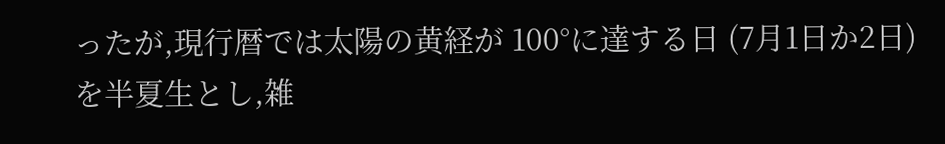ったが,現行暦では太陽の黄経が 100°に達する日 (7月1日か2日) を半夏生とし,雑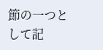節の一つとして記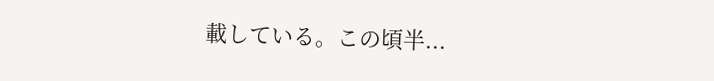載している。この頃半...